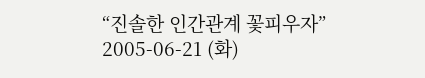“진솔한 인간관계 꽃피우자”
2005-06-21 (화)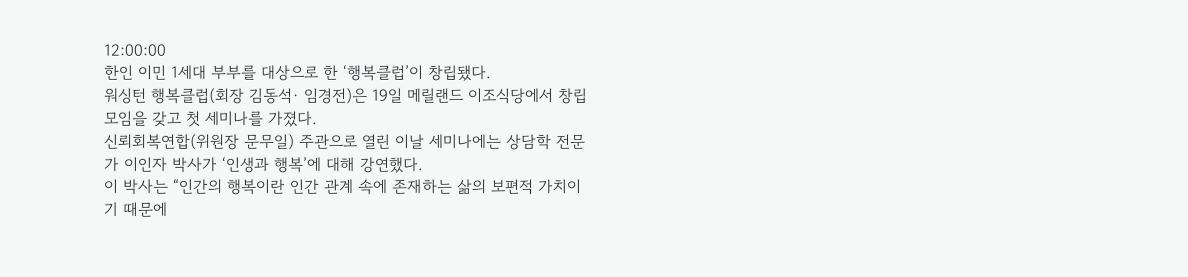12:00:00
한인 이민 1세대 부부를 대상으로 한 ‘행복클럽’이 창립됐다.
워싱턴 행복클럽(회장 김동석· 임경전)은 19일 메릴랜드 이조식당에서 창립 모임을 갖고 첫 세미나를 가졌다.
신뢰회복연합(위원장 문무일) 주관으로 열린 이날 세미나에는 상담학 전문가 이인자 박사가 ‘인생과 행복’에 대해 강연했다.
이 박사는 “인간의 행복이란 인간 관계 속에 존재하는 삶의 보편적 가치이기 때문에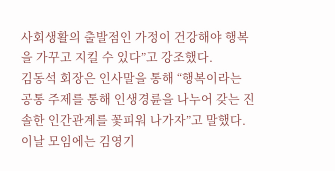사회생활의 출발점인 가정이 건강해야 행복을 가꾸고 지킬 수 있다”고 강조했다.
김동석 회장은 인사말을 통해 “행복이라는 공통 주제를 통해 인생경륜을 나누어 갖는 진솔한 인간관계를 꽃피워 나가자”고 말했다.
이날 모임에는 김영기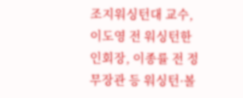조지워싱턴대 교수, 이도영 전 워싱턴한인회장, 이종률 전 정무장관 등 워싱턴·볼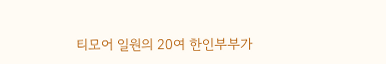티모어 일원의 20여 한인부부가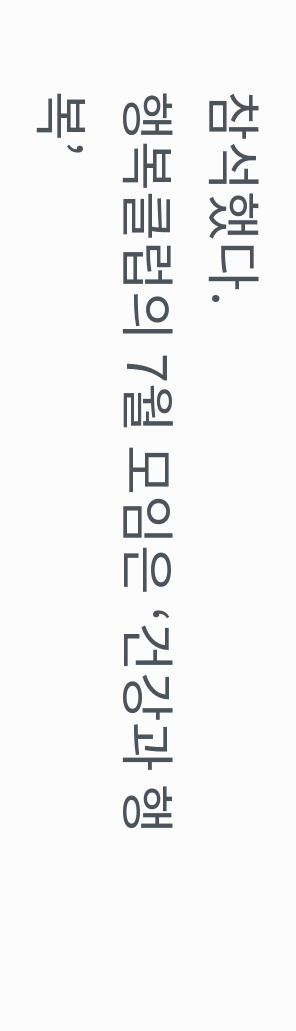참석했다.
행복클럽의 7월 모임은 ‘건강과 행복’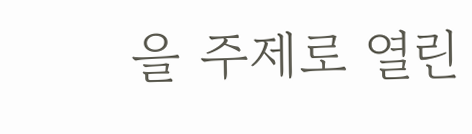을 주제로 열린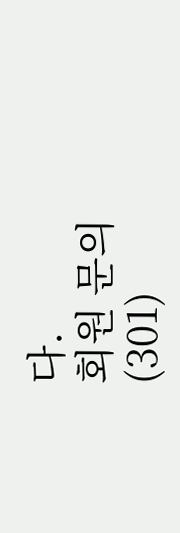다.
회원 문의 (301)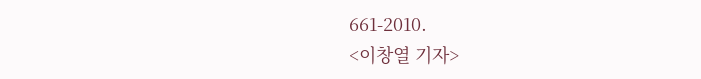661-2010.
<이창열 기자>